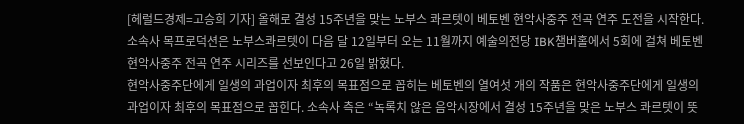[헤럴드경제=고승희 기자] 올해로 결성 15주년을 맞는 노부스 콰르텟이 베토벤 현악사중주 전곡 연주 도전을 시작한다.
소속사 목프로덕션은 노부스콰르텟이 다음 달 12일부터 오는 11월까지 예술의전당 IBK챔버홀에서 5회에 걸쳐 베토벤 현악사중주 전곡 연주 시리즈를 선보인다고 26일 밝혔다.
현악사중주단에게 일생의 과업이자 최후의 목표점으로 꼽히는 베토벤의 열여섯 개의 작품은 현악사중주단에게 일생의 과업이자 최후의 목표점으로 꼽힌다. 소속사 측은 “녹록치 않은 음악시장에서 결성 15주년을 맞은 노부스 콰르텟이 뜻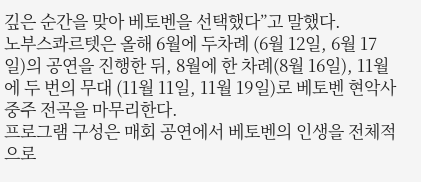깊은 순간을 맞아 베토벤을 선택했다”고 말했다.
노부스콰르텟은 올해 6월에 두차례 (6월 12일, 6월 17일)의 공연을 진행한 뒤, 8월에 한 차례(8월 16일), 11월에 두 번의 무대 (11월 11일, 11월 19일)로 베토벤 현악사중주 전곡을 마무리한다.
프로그램 구성은 매회 공연에서 베토벤의 인생을 전체적으로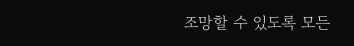조망할 수 있도록 모든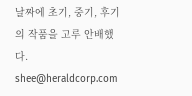날짜에 초기, 중기, 후기의 작품을 고루 안배했다.
shee@heraldcorp.com